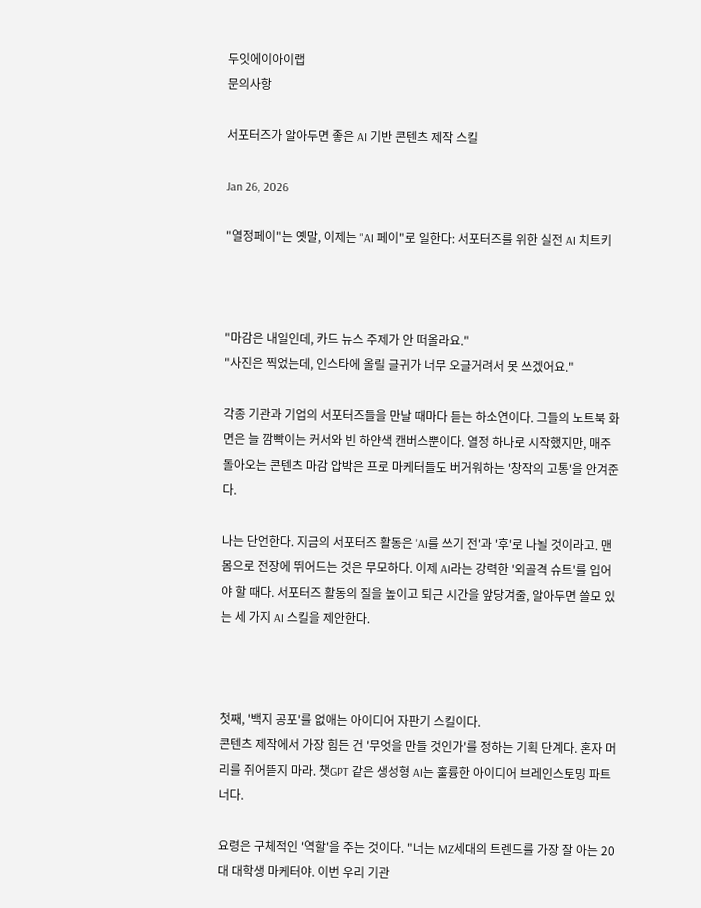두잇에이아이랩
문의사항

서포터즈가 알아두면 좋은 AI 기반 콘텐츠 제작 스킬

Jan 26, 2026

"열정페이"는 옛말, 이제는 "AI 페이"로 일한다: 서포터즈를 위한 실전 AI 치트키



"마감은 내일인데, 카드 뉴스 주제가 안 떠올라요."
"사진은 찍었는데, 인스타에 올릴 글귀가 너무 오글거려서 못 쓰겠어요."

각종 기관과 기업의 서포터즈들을 만날 때마다 듣는 하소연이다. 그들의 노트북 화면은 늘 깜빡이는 커서와 빈 하얀색 캔버스뿐이다. 열정 하나로 시작했지만, 매주 돌아오는 콘텐츠 마감 압박은 프로 마케터들도 버거워하는 '창작의 고통'을 안겨준다.

나는 단언한다. 지금의 서포터즈 활동은 'AI를 쓰기 전'과 '후'로 나뇔 것이라고. 맨몸으로 전장에 뛰어드는 것은 무모하다. 이제 AI라는 강력한 '외골격 슈트'를 입어야 할 때다. 서포터즈 활동의 질을 높이고 퇴근 시간을 앞당겨줄, 알아두면 쓸모 있는 세 가지 AI 스킬을 제안한다.



첫째, '백지 공포'를 없애는 아이디어 자판기 스킬이다.
콘텐츠 제작에서 가장 힘든 건 '무엇을 만들 것인가'를 정하는 기획 단계다. 혼자 머리를 쥐어뜯지 마라. 챗GPT 같은 생성형 AI는 훌륭한 아이디어 브레인스토밍 파트너다.

요령은 구체적인 '역할'을 주는 것이다. "너는 MZ세대의 트렌드를 가장 잘 아는 20대 대학생 마케터야. 이번 우리 기관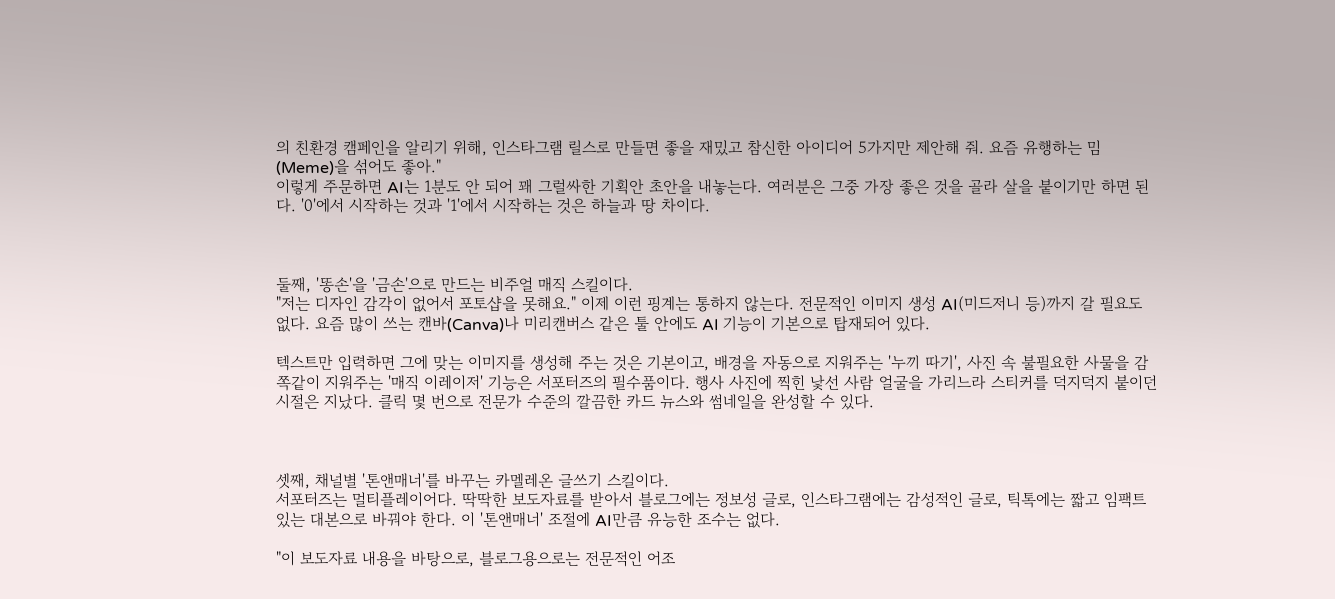의 친환경 캠페인을 알리기 위해, 인스타그램 릴스로 만들면 좋을 재밌고 참신한 아이디어 5가지만 제안해 줘. 요즘 유행하는 밈(Meme)을 섞어도 좋아."
이렇게 주문하면 AI는 1분도 안 되어 꽤 그럴싸한 기획안 초안을 내놓는다. 여러분은 그중 가장 좋은 것을 골라 살을 붙이기만 하면 된다. '0'에서 시작하는 것과 '1'에서 시작하는 것은 하늘과 땅 차이다.



둘째, '똥손'을 '금손'으로 만드는 비주얼 매직 스킬이다.
"저는 디자인 감각이 없어서 포토샵을 못해요." 이제 이런 핑계는 통하지 않는다. 전문적인 이미지 생성 AI(미드저니 등)까지 갈 필요도 없다. 요즘 많이 쓰는 캔바(Canva)나 미리캔버스 같은 툴 안에도 AI 기능이 기본으로 탑재되어 있다.

텍스트만 입력하면 그에 맞는 이미지를 생성해 주는 것은 기본이고, 배경을 자동으로 지워주는 '누끼 따기', 사진 속 불필요한 사물을 감쪽같이 지워주는 '매직 이레이저' 기능은 서포터즈의 필수품이다. 행사 사진에 찍힌 낯선 사람 얼굴을 가리느라 스티커를 덕지덕지 붙이던 시절은 지났다. 클릭 몇 번으로 전문가 수준의 깔끔한 카드 뉴스와 썸네일을 완성할 수 있다.



셋째, 채널별 '톤앤매너'를 바꾸는 카멜레온 글쓰기 스킬이다.
서포터즈는 멀티플레이어다. 딱딱한 보도자료를 받아서 블로그에는 정보성 글로, 인스타그램에는 감성적인 글로, 틱톡에는 짧고 임팩트 있는 대본으로 바꿔야 한다. 이 '톤앤매너' 조절에 AI만큼 유능한 조수는 없다.

"이 보도자료 내용을 바탕으로, 블로그용으로는 전문적인 어조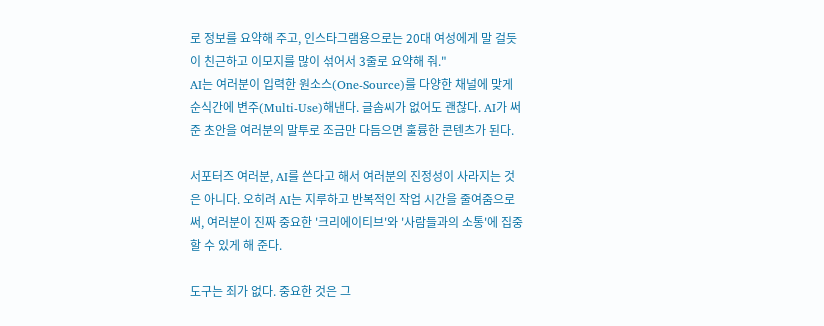로 정보를 요약해 주고, 인스타그램용으로는 20대 여성에게 말 걸듯이 친근하고 이모지를 많이 섞어서 3줄로 요약해 줘."
AI는 여러분이 입력한 원소스(One-Source)를 다양한 채널에 맞게 순식간에 변주(Multi-Use)해낸다. 글솜씨가 없어도 괜찮다. AI가 써준 초안을 여러분의 말투로 조금만 다듬으면 훌륭한 콘텐츠가 된다.

서포터즈 여러분, AI를 쓴다고 해서 여러분의 진정성이 사라지는 것은 아니다. 오히려 AI는 지루하고 반복적인 작업 시간을 줄여줌으로써, 여러분이 진짜 중요한 '크리에이티브'와 '사람들과의 소통'에 집중할 수 있게 해 준다.

도구는 죄가 없다. 중요한 것은 그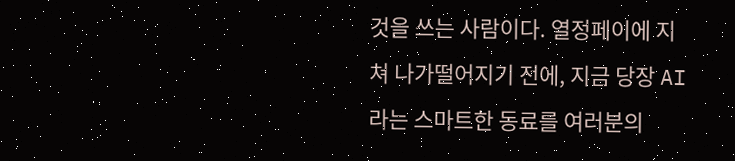것을 쓰는 사람이다. 열정페이에 지쳐 나가떨어지기 전에, 지금 당장 AI라는 스마트한 동료를 여러분의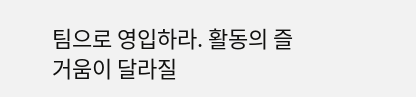팀으로 영입하라. 활동의 즐거움이 달라질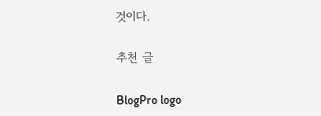것이다.

추천 글

BlogPro logo